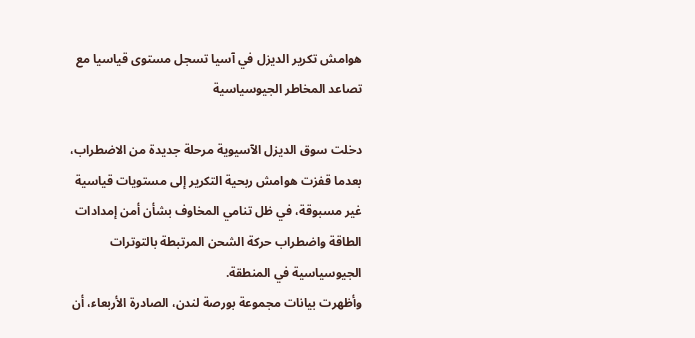هوامش تكرير الديزل في آسيا تسجل مستوى قياسيا مع تصاعد المخاطر الجيوسياسية

دخلت سوق الديزل الآسيوية مرحلة جديدة من الاضطراب، بعدما قفزت هوامش ربحية التكرير إلى مستويات قياسية غير مسبوقة، في ظل تنامي المخاوف بشأن أمن إمدادات الطاقة واضطراب حركة الشحن المرتبطة بالتوترات الجيوسياسية في المنطقة.
وأظهرت بيانات مجموعة بورصة لندن، الصادرة الأربعاء، أن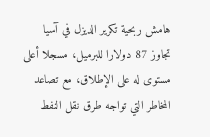هامش ربحية تكرير الديزل في آسيا تجاوز 87 دولارا للبرميل، مسجلا أعلى مستوى له على الإطلاق، مع تصاعد المخاطر التي تواجه طرق نقل النفط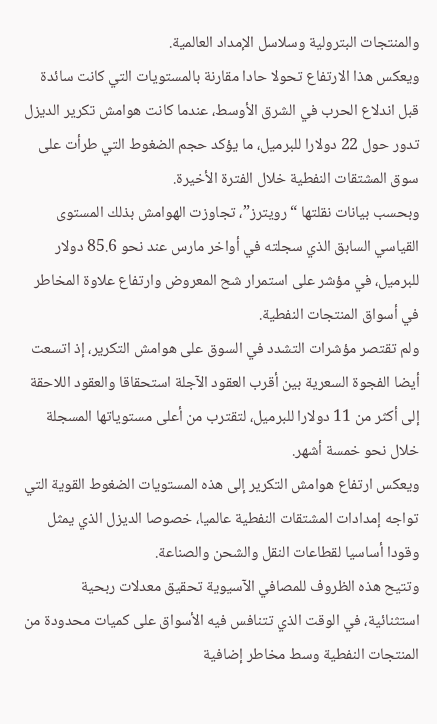والمنتجات البترولية وسلاسل الإمداد العالمية.
ويعكس هذا الارتفاع تحولا حادا مقارنة بالمستويات التي كانت سائدة قبل اندلاع الحرب في الشرق الأوسط، عندما كانت هوامش تكرير الديزل تدور حول 22 دولارا للبرميل، ما يؤكد حجم الضغوط التي طرأت على سوق المشتقات النفطية خلال الفترة الأخيرة.
وبحسب بيانات نقلتها “رويترز”، تجاوزت الهوامش بذلك المستوى القياسي السابق الذي سجلته في أواخر مارس عند نحو 85.6 دولار للبرميل، في مؤشر على استمرار شح المعروض وارتفاع علاوة المخاطر في أسواق المنتجات النفطية.
ولم تقتصر مؤشرات التشدد في السوق على هوامش التكرير، إذ اتسعت أيضا الفجوة السعرية بين أقرب العقود الآجلة استحقاقا والعقود اللاحقة إلى أكثر من 11 دولارا للبرميل، لتقترب من أعلى مستوياتها المسجلة خلال نحو خمسة أشهر.
ويعكس ارتفاع هوامش التكرير إلى هذه المستويات الضغوط القوية التي تواجه إمدادات المشتقات النفطية عالميا، خصوصا الديزل الذي يمثل وقودا أساسيا لقطاعات النقل والشحن والصناعة.
وتتيح هذه الظروف للمصافي الآسيوية تحقيق معدلات ربحية استثنائية، في الوقت الذي تتنافس فيه الأسواق على كميات محدودة من المنتجات النفطية وسط مخاطر إضافية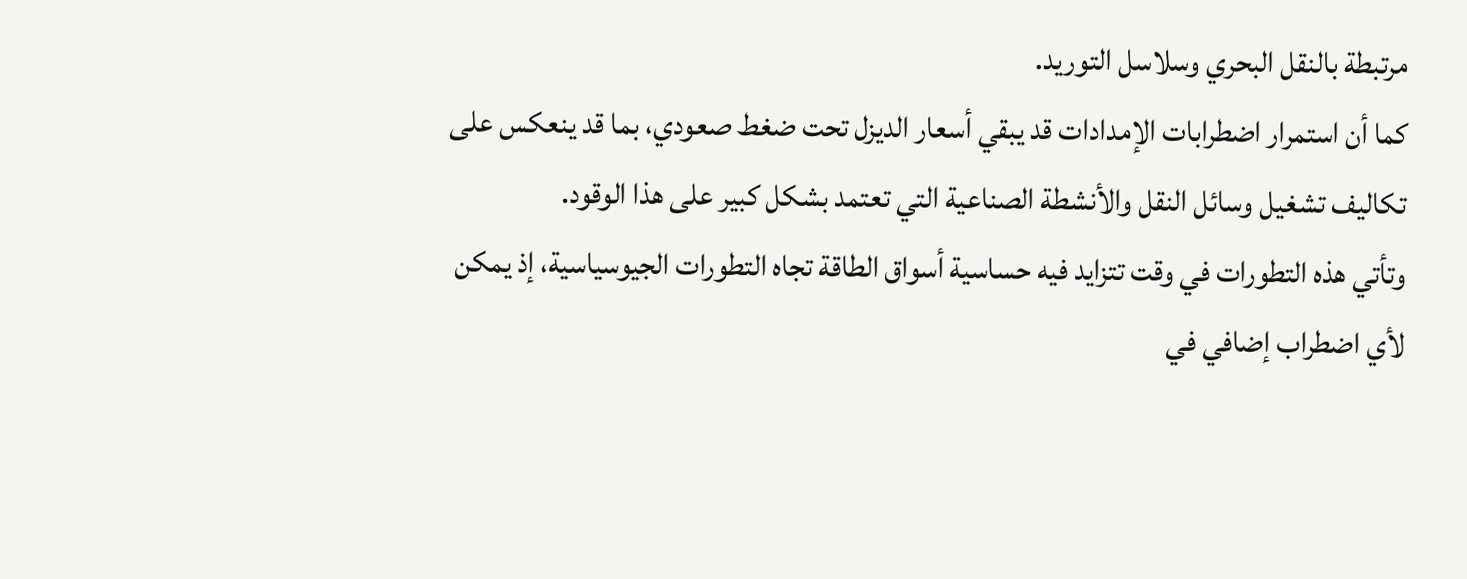مرتبطة بالنقل البحري وسلاسل التوريد.
كما أن استمرار اضطرابات الإمدادات قد يبقي أسعار الديزل تحت ضغط صعودي، بما قد ينعكس على تكاليف تشغيل وسائل النقل والأنشطة الصناعية التي تعتمد بشكل كبير على هذا الوقود.
وتأتي هذه التطورات في وقت تتزايد فيه حساسية أسواق الطاقة تجاه التطورات الجيوسياسية، إذ يمكن لأي اضطراب إضافي في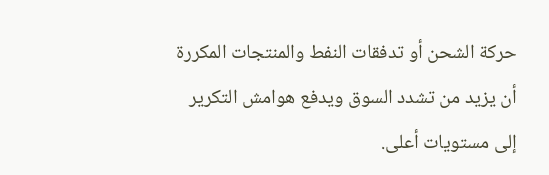حركة الشحن أو تدفقات النفط والمنتجات المكررة أن يزيد من تشدد السوق ويدفع هوامش التكرير إلى مستويات أعلى.